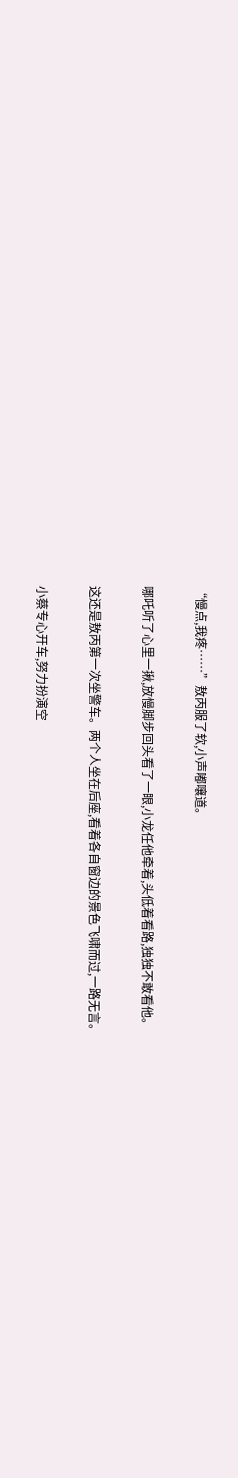“慢点,我疼……”敖丙服了软,小声嘟嚷道。

哪吒听了心里一揪,放慢脚步回头看了一眼,小龙任他牵着,头低着看路,独独不敢看他。

这还是敖丙第一次坐警车。两个人坐在后座,看着各自窗边的景色飞啸而过,一路无言。

小蔡专心开车,努力扮演空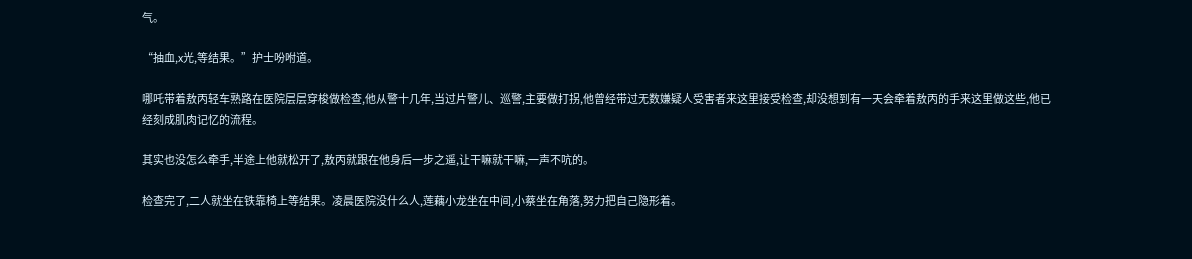气。

“抽血,x光,等结果。”护士吩咐道。

哪吒带着敖丙轻车熟路在医院层层穿梭做检查,他从警十几年,当过片警儿、巡警,主要做打拐,他曾经带过无数嫌疑人受害者来这里接受检查,却没想到有一天会牵着敖丙的手来这里做这些,他已经刻成肌肉记忆的流程。

其实也没怎么牵手,半途上他就松开了,敖丙就跟在他身后一步之遥,让干嘛就干嘛,一声不吭的。

检查完了,二人就坐在铁靠椅上等结果。凌晨医院没什么人,莲藕小龙坐在中间,小蔡坐在角落,努力把自己隐形着。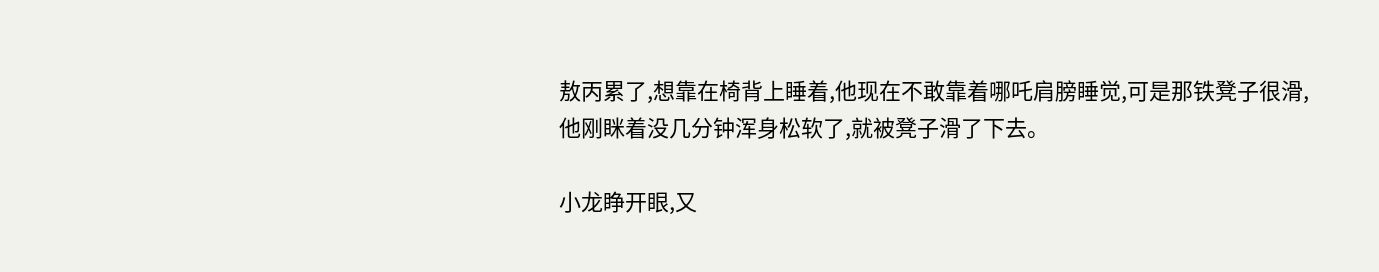敖丙累了,想靠在椅背上睡着,他现在不敢靠着哪吒肩膀睡觉,可是那铁凳子很滑,他刚眯着没几分钟浑身松软了,就被凳子滑了下去。

小龙睁开眼,又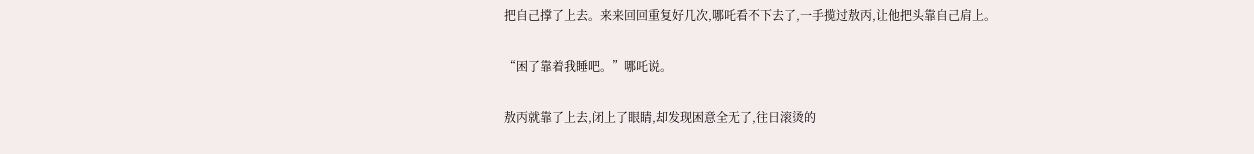把自己撑了上去。来来回回重复好几次,哪吒看不下去了,一手揽过敖丙,让他把头靠自己肩上。

“困了靠着我睡吧。”哪吒说。

敖丙就靠了上去,闭上了眼睛,却发现困意全无了,往日滚烫的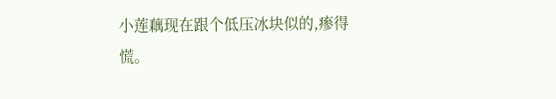小莲藕现在跟个低压冰块似的,瘆得慌。